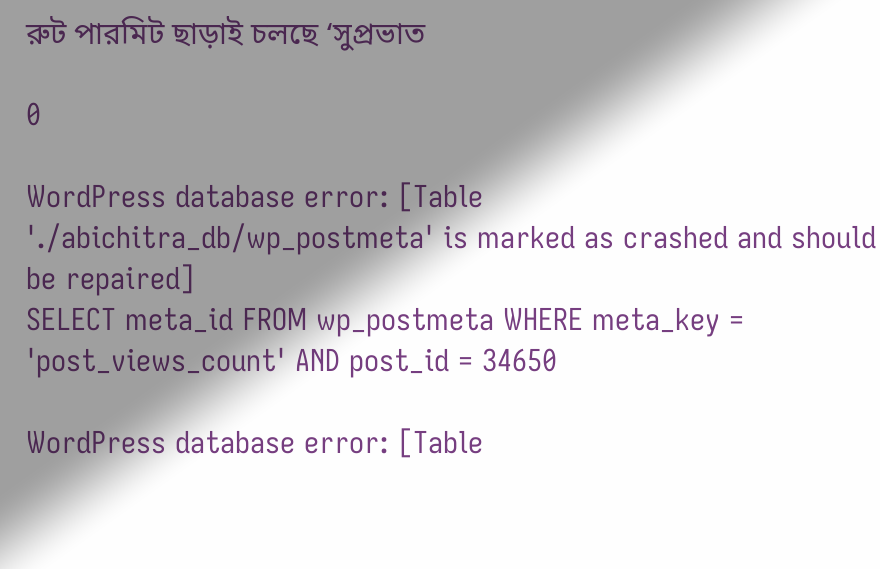রুট পারমিট ছাড়াই চলছে ‘সুপ্রভাত

0

WordPress database error: [Table './abichitra_db/wp_postmeta' is marked as crashed and should be repaired]
SELECT meta_id FROM wp_postmeta WHERE meta_key = 'post_views_count' AND post_id = 34650

WordPress database error: [Table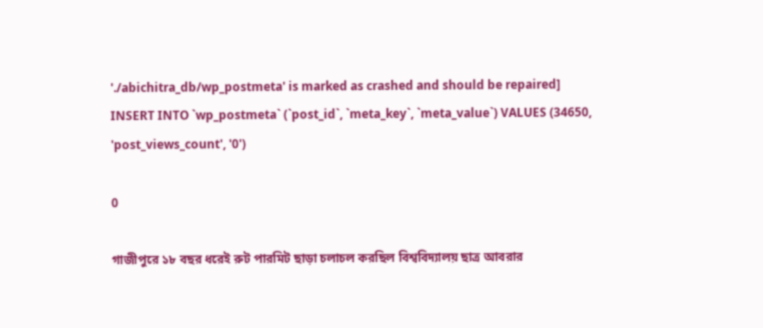'./abichitra_db/wp_postmeta' is marked as crashed and should be repaired]
INSERT INTO `wp_postmeta` (`post_id`, `meta_key`, `meta_value`) VALUES (34650, 'post_views_count', '0')

0

গাজীপুরে ১৮ বছর ধরেই রুট পারমিট ছাড়া চলাচল করছিল বিশ্ববিদ্যালয় ছাত্র আবরার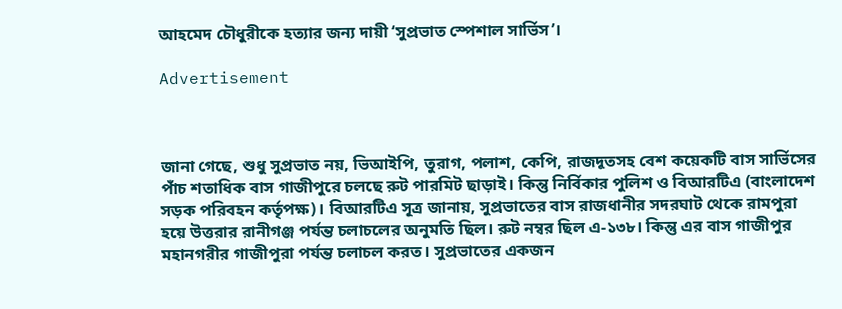আহমেদ চৌধুরীকে হত্যার জন্য দায়ী ‘সুপ্রভাত স্পেশাল সার্ভিস’।

Advertisement



জানা গেছে, শুধু সুপ্রভাত নয়, ভিআইপি, তুরাগ, পলাশ, কেপি, রাজদূতসহ বেশ কয়েকটি বাস সার্ভিসের পাঁচ শতাধিক বাস গাজীপুরে চলছে রুট পারমিট ছাড়াই। কিন্তু নির্বিকার পুলিশ ও বিআরটিএ (বাংলাদেশ সড়ক পরিবহন কর্তৃপক্ষ)। বিআরটিএ সূত্র জানায়, সুপ্রভাতের বাস রাজধানীর সদরঘাট থেকে রামপুরা হয়ে উত্তরার রানীগঞ্জ পর্যন্ত চলাচলের অনুমতি ছিল। রুট নম্বর ছিল এ-১৩৮। কিন্তু এর বাস গাজীপুর মহানগরীর গাজীপুরা পর্যন্ত চলাচল করত। সুপ্রভাতের একজন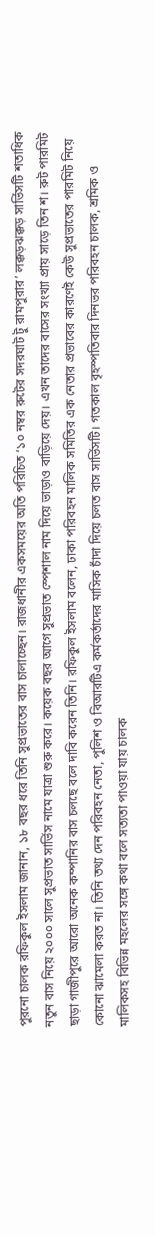পুরনো চালক রফিকুল ইসলাম জানান, ১৮ বছর ধরে তিনি সুপ্রভাতের বাস চালাচ্ছেন। রাজধানীর একসময়ের অতি পরিচিত ‘১০ নম্বর রুটের সদরঘাট টু রামপুরার’ লক্কড়ঝক্কড় সার্ভিসটি শতাধিক নতুন বাস নিয়ে ২০০০ সালে সুপ্রভাত সার্ভিস নামে যাত্রা শুরু করে। কয়েক বছর আগে সুপ্রভাত স্পেশাল নাম দিয়ে ভাড়াও বাড়িয়ে দেয়। এখন তাদের বাসের সংখ্যা প্রায় সাড়ে তিন শ। রুট পারমিট ছাড়া গাজীপুরে আরো অনেক কম্পানির বাস চলছে বলে দাবি করেন তিনি। রফিকুল ইসলাম বলেন, ঢাকা পরিবহন মালিক সমিতির এক নেতার প্রভাবের কারণেই কেউ সুপ্রভাতের পারমিট নিয়ে কোনো ঝামেলা করত না। তিনি তথ্য দেন পরিবহন নেতা, পুলিশ ও বিআরটিএ কর্মকর্তাদের মাসিক চাঁদা দিয়ে চলত বাস সার্ভিসটি। গতকাল বৃহস্পতিবার দিনভর পরিবহন চালক, শ্রমিক ও মালিকসহ বিভিন্ন মহলের সঙ্গে কথা বলে সত্যতা পাওয়া যায় চালক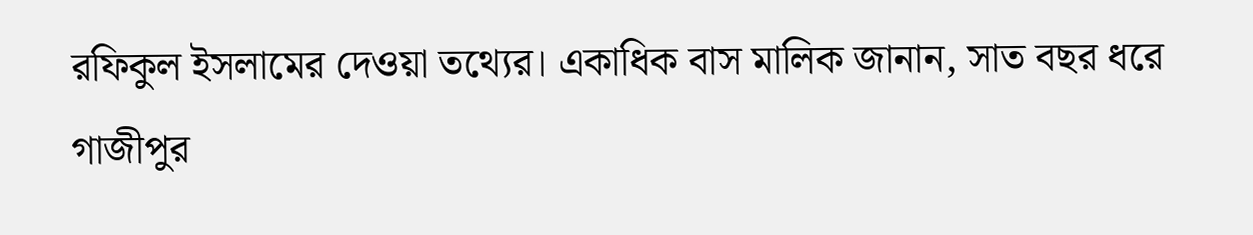রফিকুল ইসলামের দেওয়া তথ্যের। একাধিক বাস মালিক জানান, সাত বছর ধরে গাজীপুর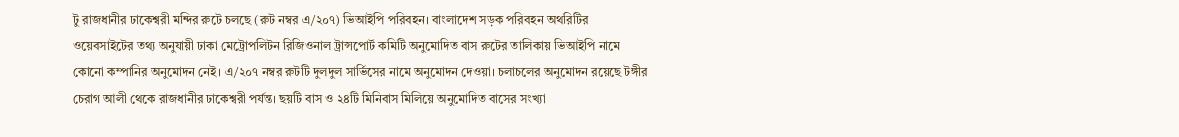টু রাজধানীর ঢাকেশ্বরী মন্দির রুটে চলছে (রুট নম্বর এ/২০৭) ভিআইপি পরিবহন। বাংলাদেশ সড়ক পরিবহন অথরিটির ওয়েবসাইটের তথ্য অনুযায়ী ঢাকা মেট্রোপলিটন রিজিওনাল ট্রান্সপোর্ট কমিটি অনুমোদিত বাস রুটের তালিকায় ভিআইপি নামে কোনো কম্পানির অনুমোদন নেই। এ/২০৭ নম্বর রুটটি দুলদুল সার্ভিসের নামে অনুমোদন দেওয়া। চলাচলের অনুমোদন রয়েছে টঙ্গীর চেরাগ আলী থেকে রাজধানীর ঢাকেশ্বরী পর্যন্ত। ছয়টি বাস ও ২৪টি মিনিবাস মিলিয়ে অনুমোদিত বাসের সংখ্যা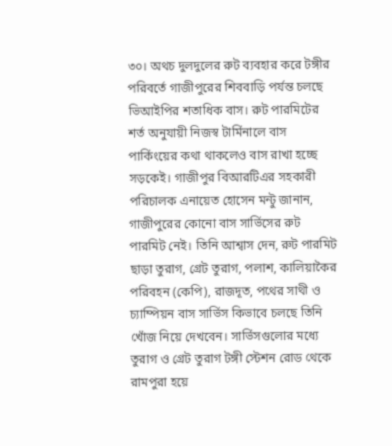৩০। অথচ দুলদুলের রুট ব্যবহার করে টঙ্গীর পরিবর্তে গাজীপুরের শিববাড়ি পর্যন্ত চলছে ভিআইপির শতাধিক বাস। রুট পারমিটের শর্ত অনুযায়ী নিজস্ব টার্মিনালে বাস পার্কিংয়ের কথা থাকলেও বাস রাখা হচ্ছে সড়কেই। গাজীপুর বিআরটিএর সহকারী পরিচালক এনায়েত হোসেন মন্টু জানান, গাজীপুরের কোনো বাস সার্ভিসের রুট পারমিট নেই। তিনি আশ্বাস দেন, রুট পারমিট ছাড়া তুরাগ, গ্রেট তুরাগ, পলাশ, কালিয়াকৈর পরিবহন (কেপি), রাজদূত, পথের সাথী ও চ্যাম্পিয়ন বাস সার্ভিস কিভাবে চলছে তিনি খোঁজ নিয়ে দেখবেন। সার্ভিসগুলোর মধ্যে তুরাগ ও গ্রেট তুরাগ টঙ্গী স্টেশন রোড থেকে রামপুরা হয়ে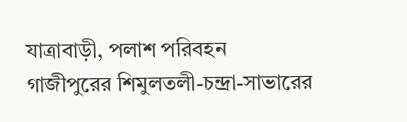যাত্রাবাড়ী, পলাশ পরিবহন গাজীপুরের শিমুলতলী-চন্দ্রা-সাভারের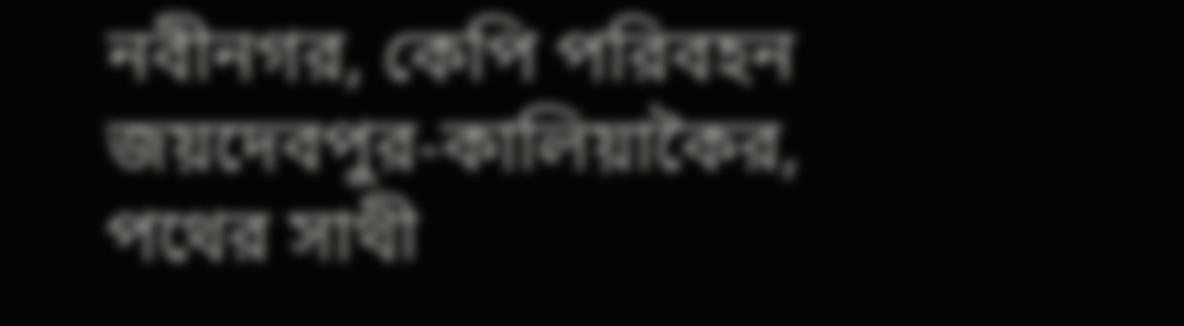নবীনগর, কেপি পরিবহন জয়দেবপুর-কালিয়াকৈর, পথের সাথী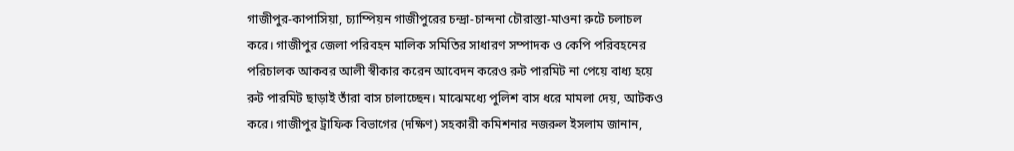গাজীপুর-কাপাসিয়া, চ্যাম্পিয়ন গাজীপুরের চন্দ্রা-চান্দনা চৌরাস্তা-মাওনা রুটে চলাচল করে। গাজীপুর জেলা পরিবহন মালিক সমিতির সাধারণ সম্পাদক ও কেপি পরিবহনের পরিচালক আকবর আলী স্বীকার করেন আবেদন করেও রুট পারমিট না পেয়ে বাধ্য হয়ে রুট পারমিট ছাড়াই তাঁরা বাস চালাচ্ছেন। মাঝেমধ্যে পুলিশ বাস ধরে মামলা দেয়, আটকও করে। গাজীপুর ট্রাফিক বিভাগের (দক্ষিণ) সহকারী কমিশনার নজরুল ইসলাম জানান,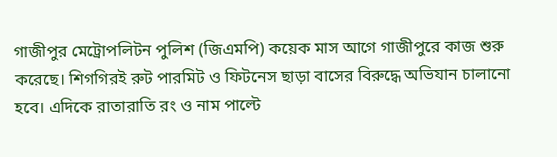গাজীপুর মেট্রোপলিটন পুলিশ (জিএমপি) কয়েক মাস আগে গাজীপুরে কাজ শুরু করেছে। শিগগিরই রুট পারমিট ও ফিটনেস ছাড়া বাসের বিরুদ্ধে অভিযান চালানো হবে। এদিকে রাতারাতি রং ও নাম পাল্টে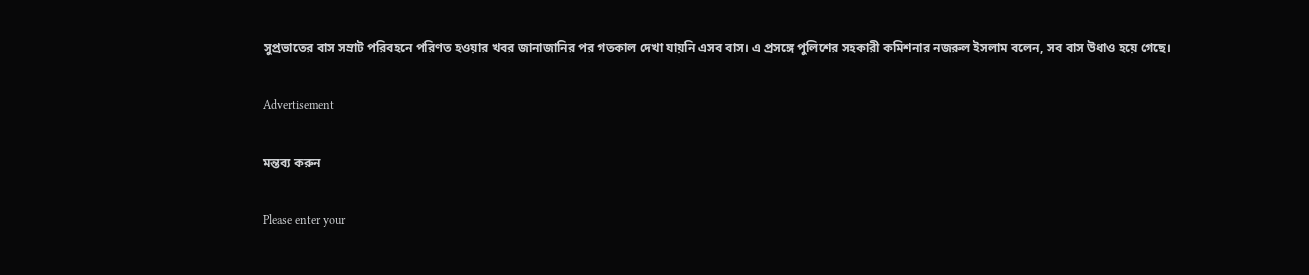সুপ্রভাতের বাস সম্রাট পরিবহনে পরিণত হওয়ার খবর জানাজানির পর গতকাল দেখা যায়নি এসব বাস। এ প্রসঙ্গে পুলিশের সহকারী কমিশনার নজরুল ইসলাম বলেন, সব বাস উধাও হয়ে গেছে।

Advertisement

মন্তব্য করুন

Please enter your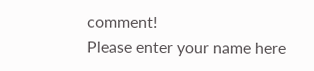comment!
Please enter your name here